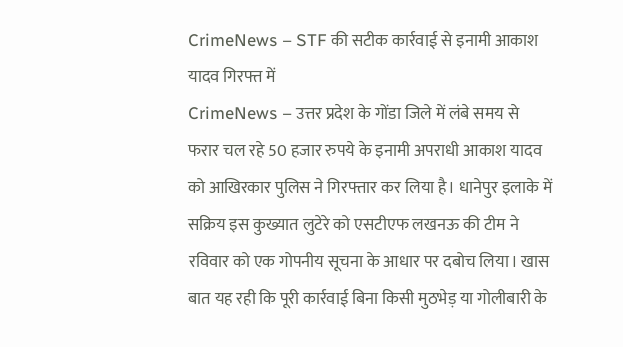CrimeNews – STF की सटीक कार्रवाई से इनामी आकाश यादव गिरफ्त में
CrimeNews – उत्तर प्रदेश के गोंडा जिले में लंबे समय से फरार चल रहे 50 हजार रुपये के इनामी अपराधी आकाश यादव को आखिरकार पुलिस ने गिरफ्तार कर लिया है। धानेपुर इलाके में सक्रिय इस कुख्यात लुटेरे को एसटीएफ लखनऊ की टीम ने रविवार को एक गोपनीय सूचना के आधार पर दबोच लिया। खास बात यह रही कि पूरी कार्रवाई बिना किसी मुठभेड़ या गोलीबारी के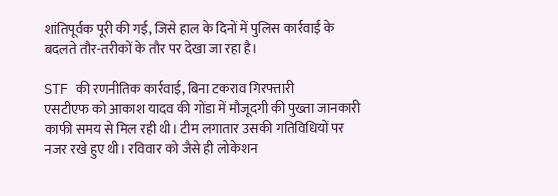शांतिपूर्वक पूरी की गई, जिसे हाल के दिनों में पुलिस कार्रवाई के बदलते तौर-तरीकों के तौर पर देखा जा रहा है।

STF की रणनीतिक कार्रवाई, बिना टकराव गिरफ्तारी
एसटीएफ को आकाश यादव की गोंडा में मौजूदगी की पुख्ता जानकारी काफी समय से मिल रही थी। टीम लगातार उसकी गतिविधियों पर नजर रखे हुए थी। रविवार को जैसे ही लोकेशन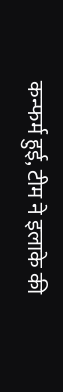कन्फर्म हुई, टीम ने इलाके की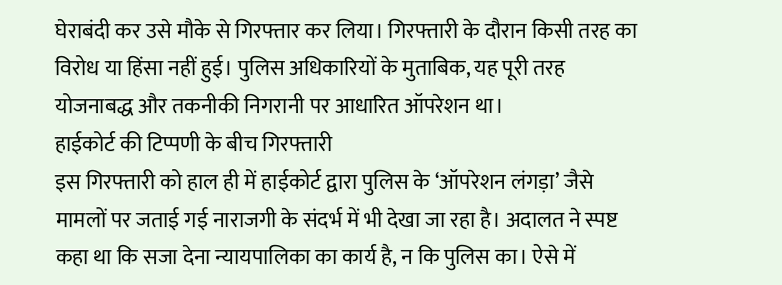घेराबंदी कर उसे मौके से गिरफ्तार कर लिया। गिरफ्तारी के दौरान किसी तरह का विरोध या हिंसा नहीं हुई। पुलिस अधिकारियों के मुताबिक, यह पूरी तरह योजनाबद्ध और तकनीकी निगरानी पर आधारित ऑपरेशन था।
हाईकोर्ट की टिप्पणी के बीच गिरफ्तारी
इस गिरफ्तारी को हाल ही में हाईकोर्ट द्वारा पुलिस के ‘ऑपरेशन लंगड़ा’ जैसे मामलों पर जताई गई नाराजगी के संदर्भ में भी देखा जा रहा है। अदालत ने स्पष्ट कहा था कि सजा देना न्यायपालिका का कार्य है, न कि पुलिस का। ऐसे में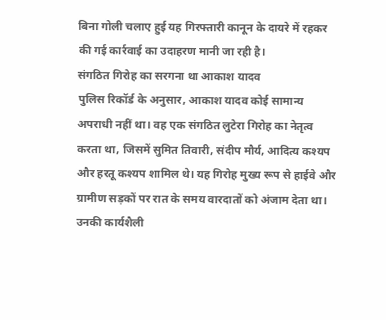बिना गोली चलाए हुई यह गिरफ्तारी कानून के दायरे में रहकर की गई कार्रवाई का उदाहरण मानी जा रही है।
संगठित गिरोह का सरगना था आकाश यादव
पुलिस रिकॉर्ड के अनुसार, आकाश यादव कोई सामान्य अपराधी नहीं था। वह एक संगठित लुटेरा गिरोह का नेतृत्व करता था, जिसमें सुमित तिवारी, संदीप मौर्य, आदित्य कश्यप और हरतू कश्यप शामिल थे। यह गिरोह मुख्य रूप से हाईवे और ग्रामीण सड़कों पर रात के समय वारदातों को अंजाम देता था। उनकी कार्यशैली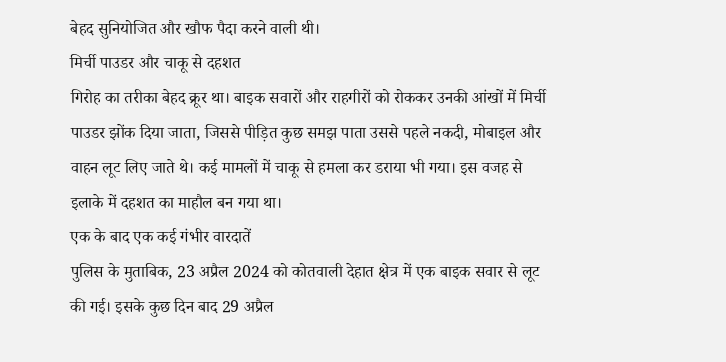बेहद सुनियोजित और खौफ पैदा करने वाली थी।
मिर्ची पाउडर और चाकू से दहशत
गिरोह का तरीका बेहद क्रूर था। बाइक सवारों और राहगीरों को रोककर उनकी आंखों में मिर्ची पाउडर झोंक दिया जाता, जिससे पीड़ित कुछ समझ पाता उससे पहले नकदी, मोबाइल और वाहन लूट लिए जाते थे। कई मामलों में चाकू से हमला कर डराया भी गया। इस वजह से इलाके में दहशत का माहौल बन गया था।
एक के बाद एक कई गंभीर वारदातें
पुलिस के मुताबिक, 23 अप्रैल 2024 को कोतवाली देहात क्षेत्र में एक बाइक सवार से लूट की गई। इसके कुछ दिन बाद 29 अप्रैल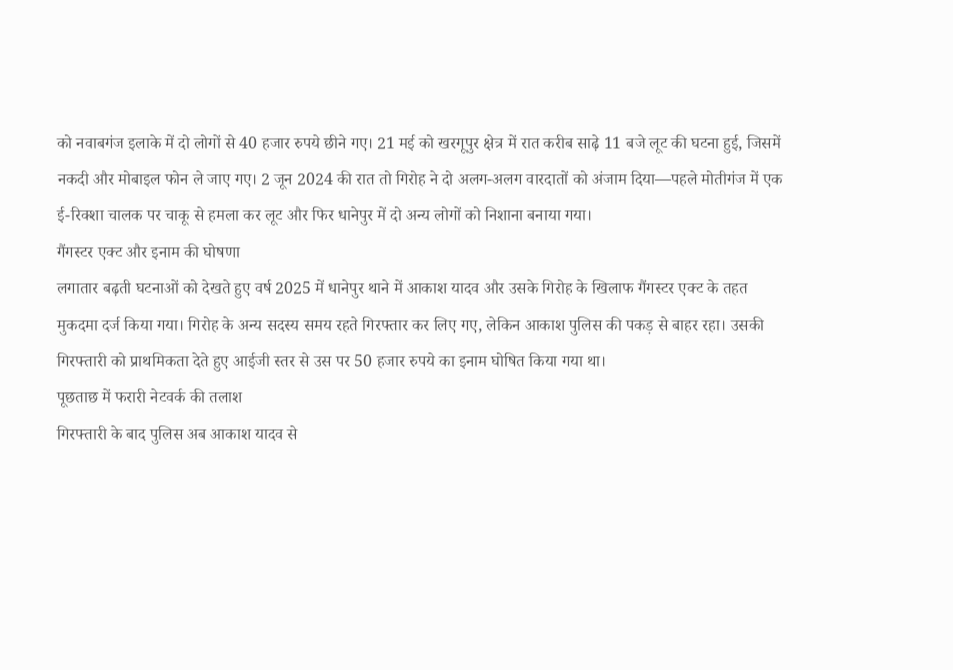को नवाबगंज इलाके में दो लोगों से 40 हजार रुपये छीने गए। 21 मई को खरगूपुर क्षेत्र में रात करीब साढ़े 11 बजे लूट की घटना हुई, जिसमें नकदी और मोबाइल फोन ले जाए गए। 2 जून 2024 की रात तो गिरोह ने दो अलग-अलग वारदातों को अंजाम दिया—पहले मोतीगंज में एक ई-रिक्शा चालक पर चाकू से हमला कर लूट और फिर धानेपुर में दो अन्य लोगों को निशाना बनाया गया।
गैंगस्टर एक्ट और इनाम की घोषणा
लगातार बढ़ती घटनाओं को देखते हुए वर्ष 2025 में धानेपुर थाने में आकाश यादव और उसके गिरोह के खिलाफ गैंगस्टर एक्ट के तहत मुकदमा दर्ज किया गया। गिरोह के अन्य सदस्य समय रहते गिरफ्तार कर लिए गए, लेकिन आकाश पुलिस की पकड़ से बाहर रहा। उसकी गिरफ्तारी को प्राथमिकता देते हुए आईजी स्तर से उस पर 50 हजार रुपये का इनाम घोषित किया गया था।
पूछताछ में फरारी नेटवर्क की तलाश
गिरफ्तारी के बाद पुलिस अब आकाश यादव से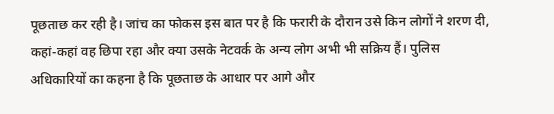पूछताछ कर रही है। जांच का फोकस इस बात पर है कि फरारी के दौरान उसे किन लोगों ने शरण दी, कहां-कहां वह छिपा रहा और क्या उसके नेटवर्क के अन्य लोग अभी भी सक्रिय हैं। पुलिस अधिकारियों का कहना है कि पूछताछ के आधार पर आगे और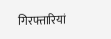गिरफ्तारियां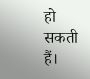हो सकती हैं।